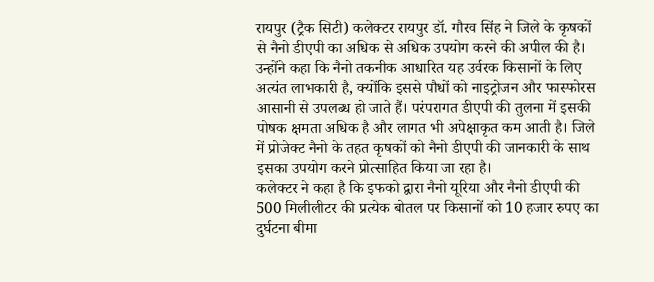रायपुर (ट्रैक सिटी) कलेक्टर रायपुर डॉ. गौरव सिंह ने जिले के कृषकों से नैनो डीएपी का अधिक से अधिक उपयोग करने की अपील की है। उन्होंने कहा कि नैनो तकनीक आधारित यह उर्वरक किसानों के लिए अत्यंत लाभकारी है, क्योंकि इससे पौधों को नाइट्रोजन और फास्फोरस आसानी से उपलब्ध हो जाते हैं। परंपरागत डीएपी की तुलना में इसकी पोषक क्षमता अधिक है और लागत भी अपेक्षाकृत कम आती है। जिले में प्रोजेक्ट नैनो के तहत कृषकों को नैनो डीएपी की जानकारी के साथ इसका उपयोग करने प्रोत्साहित किया जा रहा है।
कलेक्टर ने कहा है कि इफको द्वारा नैनो यूरिया और नैनो डीएपी की 500 मिलीलीटर की प्रत्येक बोतल पर किसानों को 10 हजार रुपए का दुर्घटना बीमा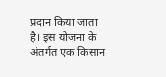प्रदान किया जाता है। इस योजना के अंतर्गत एक किसान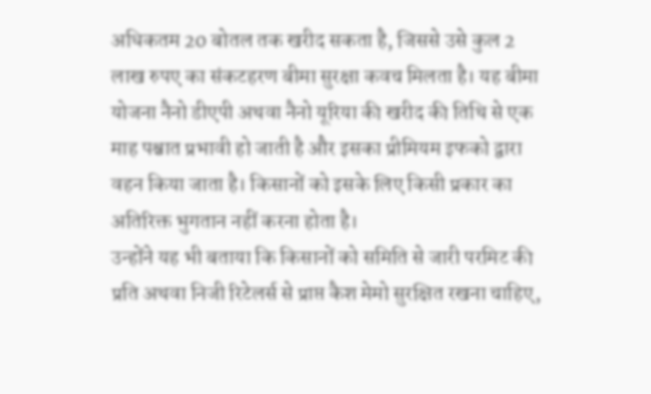अधिकतम 20 बोतल तक खरीद सकता है, जिससे उसे कुल 2 लाख रुपए का संकटहरण बीमा सुरक्षा कवच मिलता है। यह बीमा योजना नैनो डीएपी अथवा नैनो यूरिया की खरीद की तिथि से एक माह पश्चात प्रभावी हो जाती है और इसका प्रीमियम इफको द्वारा वहन किया जाता है। किसानों को इसके लिए किसी प्रकार का अतिरिक्त भुगतान नहीं करना होता है।
उन्होंने यह भी बताया कि किसानों को समिति से जारी परमिट की प्रति अथवा निजी रिटेलर्स से प्राप्त कैश मेमो सुरक्षित रखना चाहिए,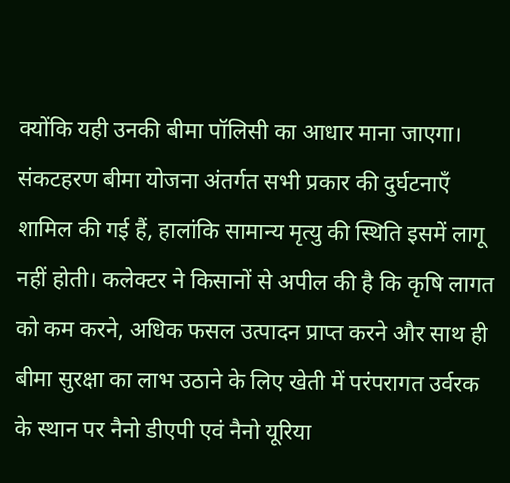क्योंकि यही उनकी बीमा पॉलिसी का आधार माना जाएगा। संकटहरण बीमा योजना अंतर्गत सभी प्रकार की दुर्घटनाएँ शामिल की गई हैं, हालांकि सामान्य मृत्यु की स्थिति इसमें लागू नहीं होती। कलेक्टर ने किसानों से अपील की है कि कृषि लागत को कम करने, अधिक फसल उत्पादन प्राप्त करने और साथ ही बीमा सुरक्षा का लाभ उठाने के लिए खेती में परंपरागत उर्वरक के स्थान पर नैनो डीएपी एवं नैनो यूरिया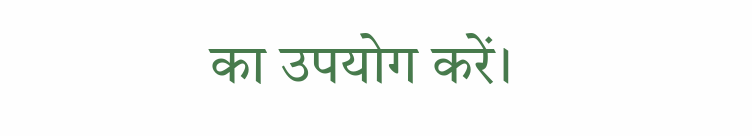का उपयोग करें।